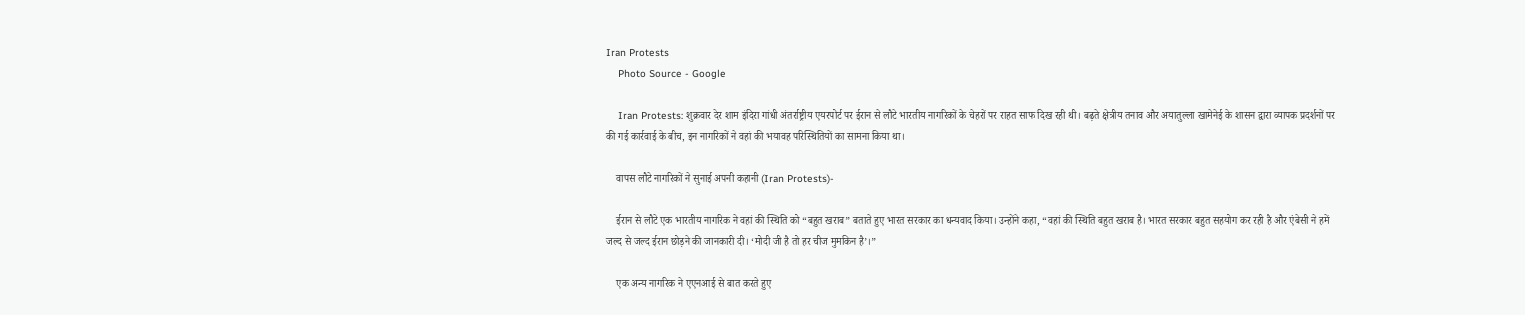Iran Protests
    Photo Source - Google

    Iran Protests: शुक्रवार देर शाम इंदिरा गांधी अंतर्राष्ट्रीय एयरपोर्ट पर ईरान से लौटे भारतीय नागरिकों के चेहरों पर राहत साफ दिख रही थी। बढ़ते क्षेत्रीय तनाव और अयातुल्ला खामेनेई के शासन द्वारा व्यापक प्रदर्शनों पर की गई कार्रवाई के बीच, इन नागरिकों ने वहां की भयावह परिस्थितियों का सामना किया था।

    वापस लौटे नागरिकों ने सुनाई अपनी कहानी (Iran Protests)-

    ईरान से लौटे एक भारतीय नागरिक ने वहां की स्थिति को “बहुत खराब” बताते हुए भारत सरकार का धन्यवाद किया। उन्होंने कहा, “वहां की स्थिति बहुत खराब है। भारत सरकार बहुत सहयोग कर रही है और एंबेसी ने हमें जल्द से जल्द ईरान छोड़ने की जानकारी दी। ‘मोदी जी है तो हर चीज मुमकिन है’।”

    एक अन्य नागरिक ने एएनआई से बात करते हुए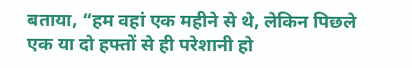बताया, “हम वहां एक महीने से थे, लेकिन पिछले एक या दो हफ्तों से ही परेशानी हो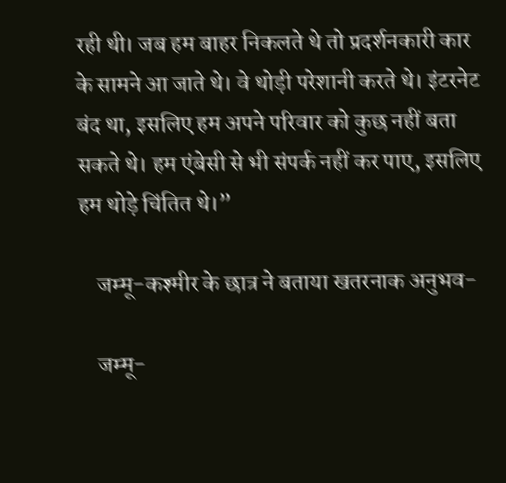रही थी। जब हम बाहर निकलते थे तो प्रदर्शनकारी कार के सामने आ जाते थे। वे थोड़ी परेशानी करते थे। इंटरनेट बंद था, इसलिए हम अपने परिवार को कुछ नहीं बता सकते थे। हम एंबेसी से भी संपर्क नहीं कर पाए, इसलिए हम थोड़े चिंतित थे।”

    जम्मू-कश्मीर के छात्र ने बताया खतरनाक अनुभव-

    जम्मू-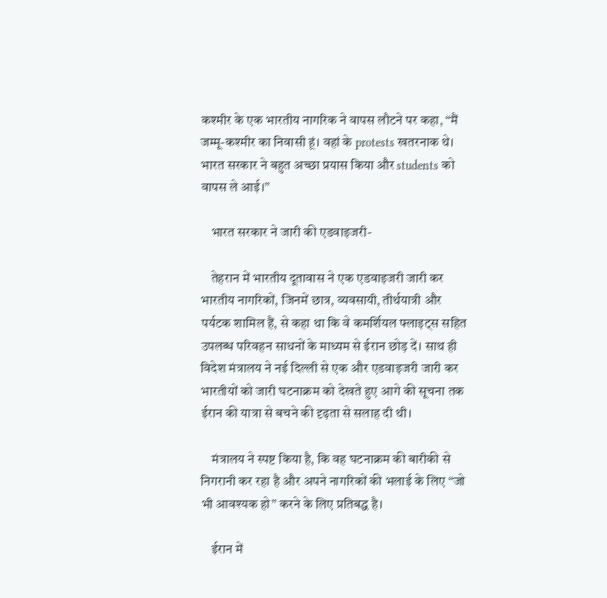कश्मीर के एक भारतीय नागरिक ने वापस लौटने पर कहा, “मैं जम्मू-कश्मीर का निवासी हूं। वहां के protests खतरनाक थे। भारत सरकार ने बहुत अच्छा प्रयास किया और students को वापस ले आई।”

    भारत सरकार ने जारी की एडवाइजरी-

    तेहरान में भारतीय दूतावास ने एक एडवाइजरी जारी कर भारतीय नागरिकों, जिनमें छात्र, व्यवसायी, तीर्थयात्री और पर्यटक शामिल हैं, से कहा था कि वे कमर्शियल फ्लाइट्स सहित उपलब्ध परिवहन साधनों के माध्यम से ईरान छोड़ दें। साथ ही विदेश मंत्रालय ने नई दिल्ली से एक और एडवाइजरी जारी कर भारतीयों को जारी घटनाक्रम को देखते हुए आगे की सूचना तक ईरान की यात्रा से बचने की दृढ़ता से सलाह दी थी।

    मंत्रालय ने स्पष्ट किया है, कि वह घटनाक्रम की बारीकी से निगरानी कर रहा है और अपने नागरिकों की भलाई के लिए “जो भी आवश्यक हो” करने के लिए प्रतिबद्ध है।

    ईरान में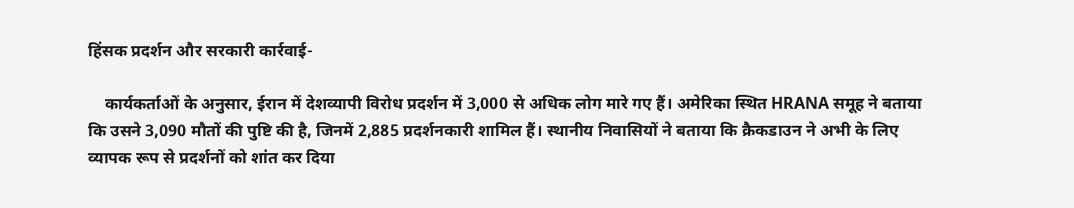हिंसक प्रदर्शन और सरकारी कार्रवाई-

    कार्यकर्ताओं के अनुसार, ईरान में देशव्यापी विरोध प्रदर्शन में 3,000 से अधिक लोग मारे गए हैं। अमेरिका स्थित HRANA समूह ने बताया कि उसने 3,090 मौतों की पुष्टि की है, जिनमें 2,885 प्रदर्शनकारी शामिल हैं। स्थानीय निवासियों ने बताया कि क्रैकडाउन ने अभी के लिए व्यापक रूप से प्रदर्शनों को शांत कर दिया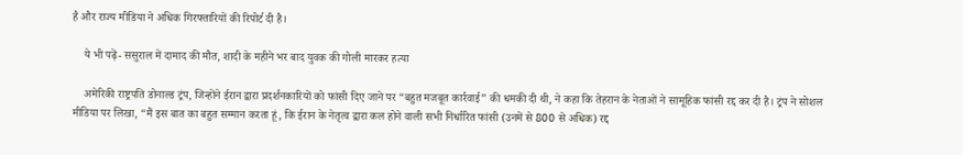है और राज्य मीडिया ने अधिक गिरफ्तारियों की रिपोर्ट दी है।

    ये भी पढ़ें- ससुराल में दामाद की मौत, शादी के महीने भर बाद युवक की गोली मारकर हत्या

    अमेरिकी राष्ट्रपति डोनाल्ड ट्रंप, जिन्होंने ईरान द्वारा प्रदर्शनकारियों को फांसी दिए जाने पर “बहुत मजबूत कार्रवाई” की धमकी दी थी, ने कहा कि तेहरान के नेताओं ने सामूहिक फांसी रद्द कर दी है। ट्रंप ने सोशल मीडिया पर लिखा, “मैं इस बात का बहुत सम्मान करता हूं, कि ईरान के नेतृत्व द्वारा कल होने वाली सभी निर्धारित फांसी (उनमें से 800 से अधिक) रद्द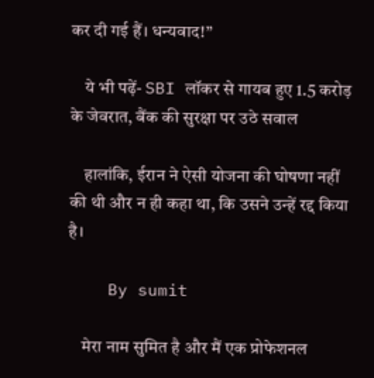कर दी गई हैं। धन्यवाद!”

    ये भी पढ़ें- SBI लॉकर से गायब हुए 1.5 करोड़ के जेवरात, बैंक की सुरक्षा पर उठे सवाल

    हालांकि, ईरान ने ऐसी योजना की घोषणा नहीं की थी और न ही कहा था, कि उसने उन्हें रद्द किया है।

    By sumit

    मेरा नाम सुमित है और मैं एक प्रोफेशनल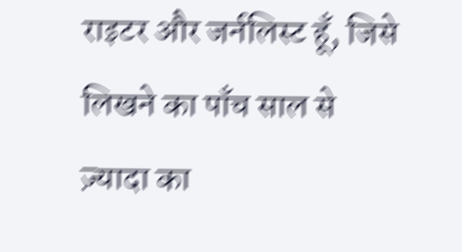राइटर और जर्नलिस्ट हूँ, जिसे लिखने का पाँच साल से ज़्यादा का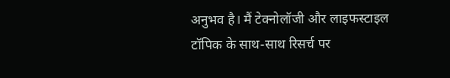अनुभव है। मैं टेक्नोलॉजी और लाइफस्टाइल टॉपिक के साथ-साथ रिसर्च पर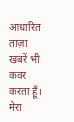आधारित ताज़ा खबरें भी कवर करता हूँ। मेरा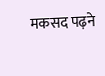मकसद पढ़ने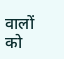वालों को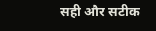सही और सटीक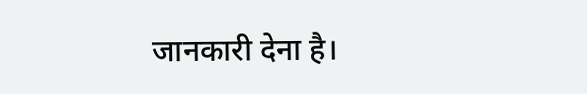जानकारी देना है।